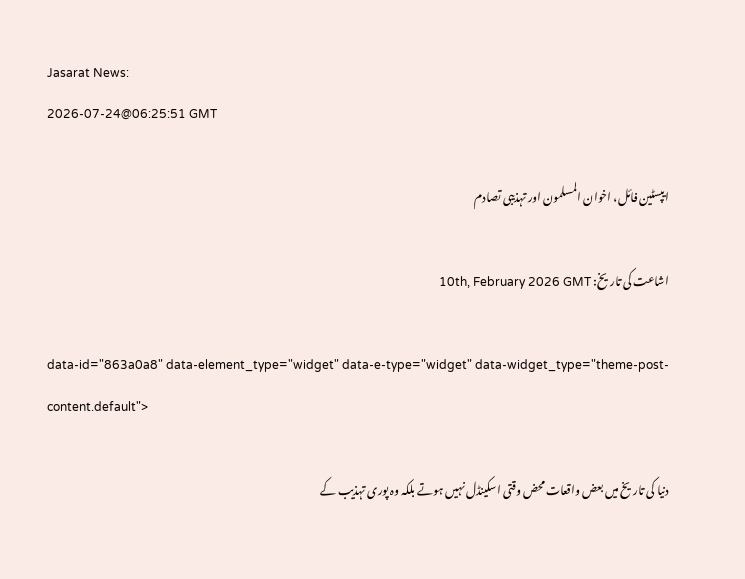Jasarat News:
2026-07-24@06:25:51 GMT

ایپسٹین فائل، اخوان المسلمون اور تہذیبی تصادم

اشاعت کی تاریخ: 10th, February 2026 GMT

data-id="863a0a8" data-element_type="widget" data-e-type="widget" data-widget_type="theme-post-content.default">

دنیا کی تاریخ میں بعض واقعات محض وقتی اسکینڈل نہیں ہوتے بلکہ وہ پوری تہذیب کے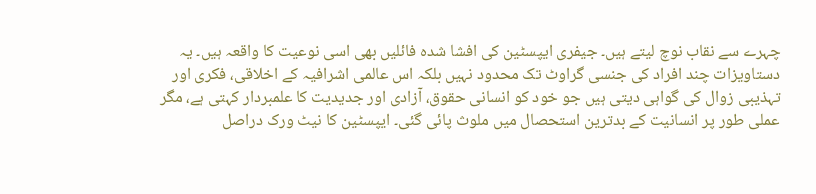چہرے سے نقاب نوچ لیتے ہیں۔ جیفری ایپسٹین کی افشا شدہ فائلیں بھی اسی نوعیت کا واقعہ ہیں۔ یہ دستاویزات چند افراد کی جنسی گراوٹ تک محدود نہیں بلکہ اس عالمی اشرافیہ کے اخلاقی، فکری اور تہذیبی زوال کی گواہی دیتی ہیں جو خود کو انسانی حقوق، آزادی اور جدیدیت کا علمبردار کہتی ہے، مگر عملی طور پر انسانیت کے بدترین استحصال میں ملوث پائی گئی۔ ایپسٹین کا نیٹ ورک دراصل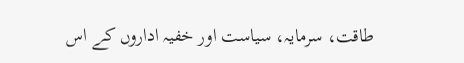طاقت، سرمایہ، سیاست اور خفیہ اداروں کے اس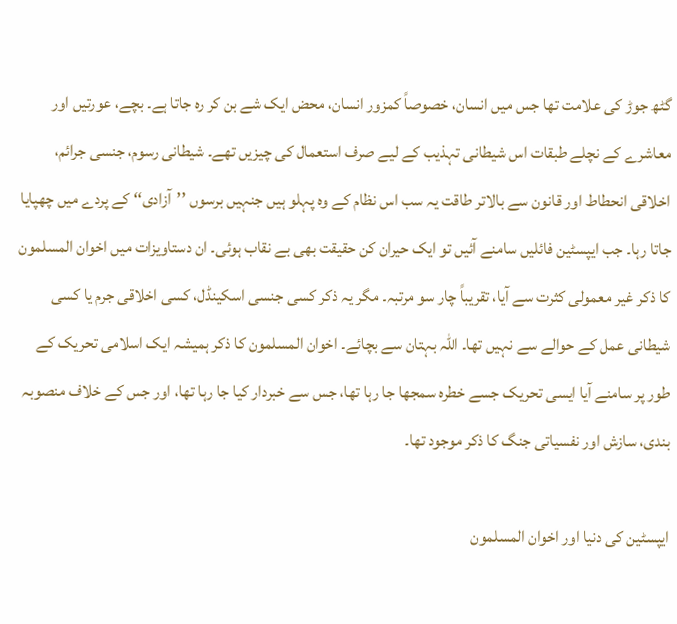گٹھ جوڑ کی علامت تھا جس میں انسان، خصوصاً کمزور انسان، محض ایک شے بن کر رہ جاتا ہے۔ بچے، عورتیں اور معاشرے کے نچلے طبقات اس شیطانی تہذیب کے لیے صرف استعمال کی چیزیں تھے۔ شیطانی رسوم، جنسی جرائم، اخلاقی انحطاط اور قانون سے بالاتر طاقت یہ سب اس نظام کے وہ پہلو ہیں جنہیں برسوں ’’آزادی‘‘ کے پردے میں چھپایا جاتا رہا۔ جب ایپسٹین فائلیں سامنے آئیں تو ایک حیران کن حقیقت بھی بے نقاب ہوئی۔ ان دستاویزات میں اخوان المسلمون کا ذکر غیر معمولی کثرت سے آیا، تقریباً چار سو مرتبہ۔ مگر یہ ذکر کسی جنسی اسکینڈل، کسی اخلاقی جرم یا کسی شیطانی عمل کے حوالے سے نہیں تھا۔ اللہ بہتان سے بچائے۔ اخوان المسلمون کا ذکر ہمیشہ ایک اسلامی تحریک کے طور پر سامنے آیا ایسی تحریک جسے خطرہ سمجھا جا رہا تھا، جس سے خبردار کیا جا رہا تھا، اور جس کے خلاف منصوبہ بندی، سازش اور نفسیاتی جنگ کا ذکر موجود تھا۔

ایپسٹین کی دنیا اور اخوان المسلمون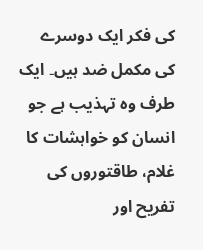کی فکر ایک دوسرے کی مکمل ضد ہیں۔ ایک طرف وہ تہذیب ہے جو انسان کو خواہشات کا غلام، طاقتوروں کی تفریح اور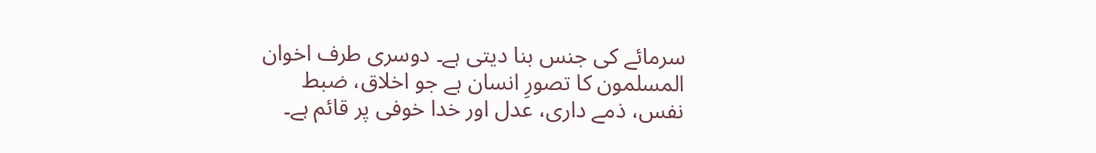سرمائے کی جنس بنا دیتی ہے۔ دوسری طرف اخوان المسلمون کا تصورِ انسان ہے جو اخلاق، ضبط نفس، ذمے داری، عدل اور خدا خوفی پر قائم ہے۔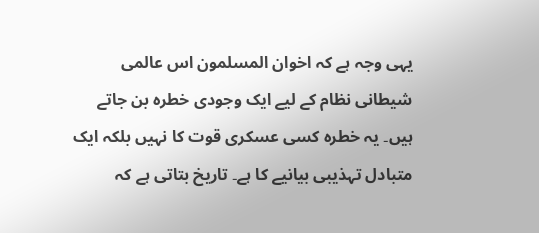یہی وجہ ہے کہ اخوان المسلمون اس عالمی شیطانی نظام کے لیے ایک وجودی خطرہ بن جاتے ہیں۔ یہ خطرہ کسی عسکری قوت کا نہیں بلکہ ایک متبادل تہذیبی بیانیے کا ہے۔ تاریخ بتاتی ہے کہ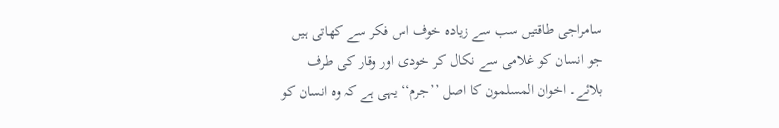سامراجی طاقتیں سب سے زیادہ خوف اس فکر سے کھاتی ہیں جو انسان کو غلامی سے نکال کر خودی اور وقار کی طرف بلائے۔ اخوان المسلمون کا اصل ’’جرم‘‘ یہی ہے کہ وہ انسان کو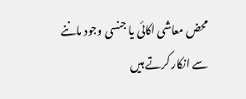محض معاشی اکائی یا جنسی وجود ماننے سے انکار کرتے ہیں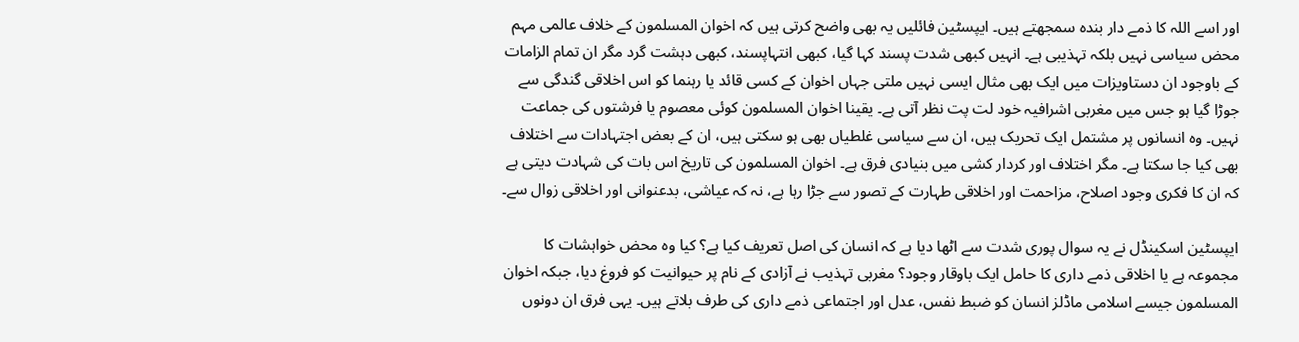اور اسے اللہ کا ذمے دار بندہ سمجھتے ہیں۔ ایپسٹین فائلیں یہ بھی واضح کرتی ہیں کہ اخوان المسلمون کے خلاف عالمی مہم محض سیاسی نہیں بلکہ تہذیبی ہے۔ انہیں کبھی شدت پسند کہا گیا، کبھی انتہاپسند، کبھی دہشت گرد مگر ان تمام الزامات کے باوجود ان دستاویزات میں ایک بھی مثال ایسی نہیں ملتی جہاں اخوان کے کسی قائد یا رہنما کو اس اخلاقی گندگی سے جوڑا گیا ہو جس میں مغربی اشرافیہ خود لت پت نظر آتی ہے۔ یقینا اخوان المسلمون کوئی معصوم یا فرشتوں کی جماعت نہیں۔ وہ انسانوں پر مشتمل ایک تحریک ہیں، ان سے سیاسی غلطیاں بھی ہو سکتی ہیں، ان کے بعض اجتہادات سے اختلاف بھی کیا جا سکتا ہے۔ مگر اختلاف اور کردار کشی میں بنیادی فرق ہے۔ اخوان المسلمون کی تاریخ اس بات کی شہادت دیتی ہے کہ ان کا فکری وجود اصلاح، مزاحمت اور اخلاقی طہارت کے تصور سے جڑا رہا ہے، نہ کہ عیاشی، بدعنوانی اور اخلاقی زوال سے۔

ایپسٹین اسکینڈل نے یہ سوال پوری شدت سے اٹھا دیا ہے کہ انسان کی اصل تعریف کیا ہے؟ کیا وہ محض خواہشات کا مجموعہ ہے یا اخلاقی ذمے داری کا حامل ایک باوقار وجود؟ مغربی تہذیب نے آزادی کے نام پر حیوانیت کو فروغ دیا، جبکہ اخوان المسلمون جیسے اسلامی ماڈلز انسان کو ضبط نفس، عدل اور اجتماعی ذمے داری کی طرف بلاتے ہیں۔ یہی فرق ان دونوں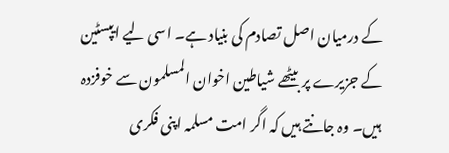کے درمیان اصل تصادم کی بنیاد ہے۔ اسی لیے ایپسٹین کے جزیرے پر بیٹھے شیاطین اخوان المسلمون سے خوفزدہ ہیں۔ وہ جانتے ہیں کہ اگر امت مسلمہ اپنی فکری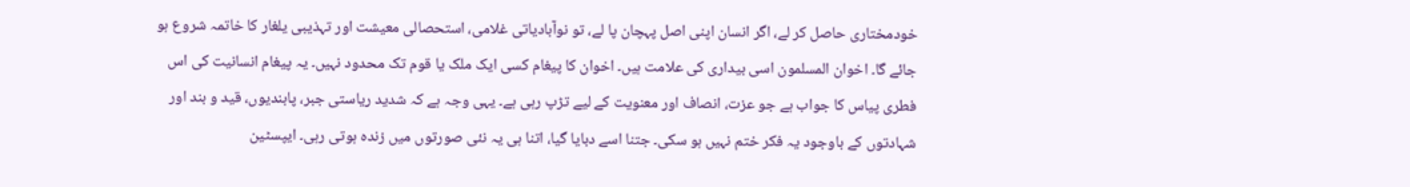خودمختاری حاصل کر لے، اگر انسان اپنی اصل پہچان پا لے، تو نوآبادیاتی غلامی، استحصالی معیشت اور تہذیبی یلغار کا خاتمہ شروع ہو جائے گا۔ اخوان المسلمون اسی بیداری کی علامت ہیں۔ اخوان کا پیغام کسی ایک ملک یا قوم تک محدود نہیں۔ یہ پیغام انسانیت کی اس فطری پیاس کا جواب ہے جو عزت، انصاف اور معنویت کے لیے تڑپ رہی ہے۔ یہی وجہ ہے کہ شدید ریاستی جبر، پابندیوں، قید و بند اور شہادتوں کے باوجود یہ فکر ختم نہیں ہو سکی۔ جتنا اسے دبایا گیا، اتنا ہی یہ نئی صورتوں میں زندہ ہوتی رہی۔ ایپسٹین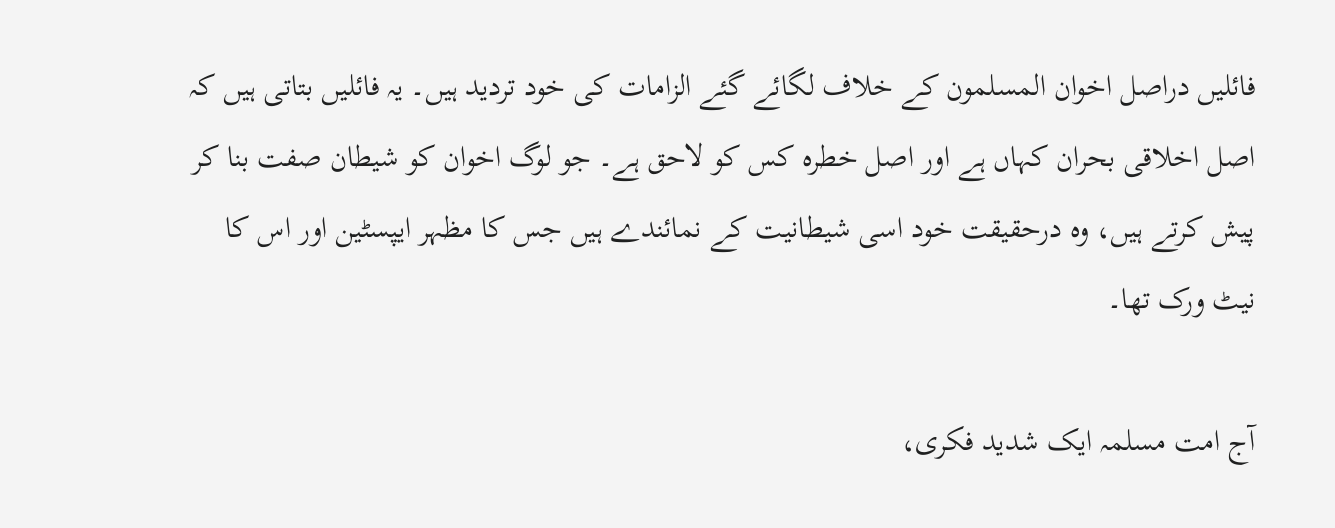فائلیں دراصل اخوان المسلمون کے خلاف لگائے گئے الزامات کی خود تردید ہیں۔ یہ فائلیں بتاتی ہیں کہ اصل اخلاقی بحران کہاں ہے اور اصل خطرہ کس کو لاحق ہے۔ جو لوگ اخوان کو شیطان صفت بنا کر پیش کرتے ہیں، وہ درحقیقت خود اسی شیطانیت کے نمائندے ہیں جس کا مظہر ایپسٹین اور اس کا نیٹ ورک تھا۔

آج امت مسلمہ ایک شدید فکری،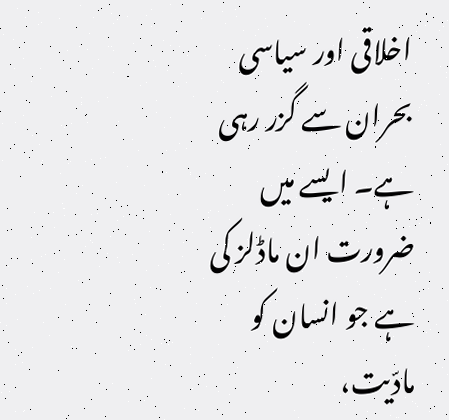اخلاقی اور سیاسی بحران سے گزر رہی ہے۔ ایسے میں ضرورت ان ماڈلز کی ہے جو انسان کو مادّیت،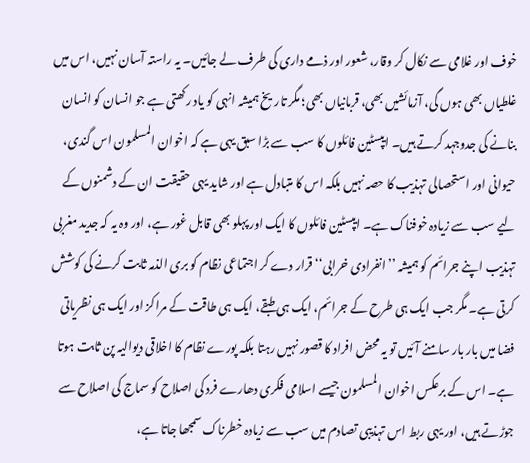خوف اور غلامی سے نکال کر وقار، شعور اور ذمے داری کی طرف لے جائیں۔ یہ راستہ آسان نہیں، اس میں غلطیاں بھی ہوں گی، آزمائشیں بھی، قربانیاں بھی؛ مگر تاریخ ہمیشہ انہی کو یاد رکھتی ہے جو انسان کو انسان بنانے کی جدوجہد کرتے ہیں۔ ایپسٹین فائلوں کا سب سے بڑا سبق یہی ہے کہ اخوان المسلمون اس گندی، حیوانی اور استحصالی تہذیب کا حصہ نہیں بلکہ اس کا متبادل ہے اور شاید یہی حقیقت ان کے دشمنوں کے لیے سب سے زیادہ خوفناک ہے۔ ایپسٹین فائلوں کا ایک اور پہلو بھی قابل غور ہے، اور وہ یہ کہ جدید مغربی تہذیب اپنے جرائم کو ہمیشہ ’’انفرادی خرابی‘‘ قرار دے کر اجتماعی نظام کو بری الذمہ ثابت کرنے کی کوشش کرتی ہے۔ مگر جب ایک ہی طرح کے جرائم، ایک ہی طبقے، ایک ہی طاقت کے مراکز اور ایک ہی نظریاتی فضا میں بار بار سامنے آئیں تو یہ محض افراد کا قصور نہیں رہتا بلکہ پورے نظام کا اخلاقی دیوالیہ پن ثابت ہوتا ہے۔ اس کے برعکس اخوان المسلمون جیسے اسلامی فکری دھارے فرد کی اصلاح کو سماج کی اصلاح سے جوڑتے ہیں، اور یہی ربط اس تہذیبی تصادم میں سب سے زیادہ خطرناک سمجھا جاتا ہے،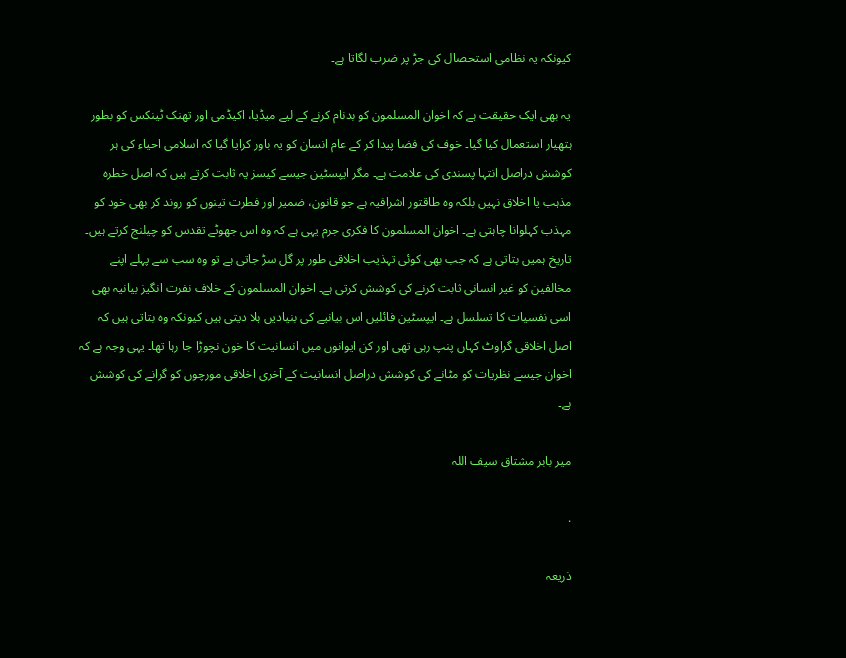کیونکہ یہ نظامی استحصال کی جڑ پر ضرب لگاتا ہے۔

یہ بھی ایک حقیقت ہے کہ اخوان المسلمون کو بدنام کرنے کے لیے میڈیا، اکیڈمی اور تھنک ٹینکس کو بطور ہتھیار استعمال کیا گیا۔ خوف کی فضا پیدا کر کے عام انسان کو یہ باور کرایا گیا کہ اسلامی احیاء کی ہر کوشش دراصل انتہا پسندی کی علامت ہے۔ مگر ایپسٹین جیسے کیسز یہ ثابت کرتے ہیں کہ اصل خطرہ مذہب یا اخلاق نہیں بلکہ وہ طاقتور اشرافیہ ہے جو قانون، ضمیر اور فطرت تینوں کو روند کر بھی خود کو مہذب کہلوانا چاہتی ہے۔ اخوان المسلمون کا فکری جرم یہی ہے کہ وہ اس جھوٹے تقدس کو چیلنج کرتے ہیں۔ تاریخ ہمیں بتاتی ہے کہ جب بھی کوئی تہذیب اخلاقی طور پر گل سڑ جاتی ہے تو وہ سب سے پہلے اپنے مخالفین کو غیر انسانی ثابت کرنے کی کوشش کرتی ہے۔ اخوان المسلمون کے خلاف نفرت انگیز بیانیہ بھی اسی نفسیات کا تسلسل ہے۔ ایپسٹین فائلیں اس بیانیے کی بنیادیں ہلا دیتی ہیں کیونکہ وہ بتاتی ہیں کہ اصل اخلاقی گراوٹ کہاں پنپ رہی تھی اور کن ایوانوں میں انسانیت کا خون نچوڑا جا رہا تھا۔ یہی وجہ ہے کہ اخوان جیسے نظریات کو مٹانے کی کوشش دراصل انسانیت کے آخری اخلاقی مورچوں کو گرانے کی کوشش ہے۔

میر بابر مشتاق سیف اللہ

.

ذریعہ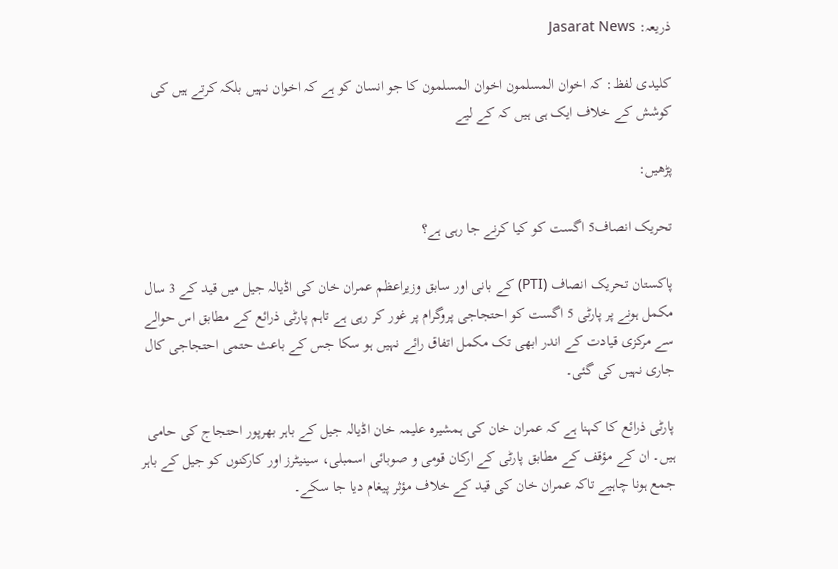ذریعہ: Jasarat News

کلیدی لفظ: کہ اخوان المسلمون اخوان المسلمون کا جو انسان کو ہے کہ اخوان نہیں بلکہ کرتے ہیں کی کوشش کے خلاف ایک ہی ہیں کہ کے لیے

پڑھیں:

تحریک انصاف5 اگست کو کیا کرنے جا رہی ہے؟

پاکستان تحریک انصاف (PTI) کے بانی اور سابق وزیراعظم عمران خان کی اڈیالہ جیل میں قید کے 3 سال مکمل ہونے پر پارٹی 5 اگست کو احتجاجی پروگرام پر غور کر رہی ہے تاہم پارٹی ذرائع کے مطابق اس حوالے سے مرکزی قیادت کے اندر ابھی تک مکمل اتفاق رائے نہیں ہو سکا جس کے باعث حتمی احتجاجی کال جاری نہیں کی گئی۔

پارٹی ذرائع کا کہنا ہے کہ عمران خان کی ہمشیرہ علیمہ خان اڈیالہ جیل کے باہر بھرپور احتجاج کی حامی ہیں۔ ان کے مؤقف کے مطابق پارٹی کے ارکان قومی و صوبائی اسمبلی، سینیٹرز اور کارکنوں کو جیل کے باہر جمع ہونا چاہیے تاکہ عمران خان کی قید کے خلاف مؤثر پیغام دیا جا سکے۔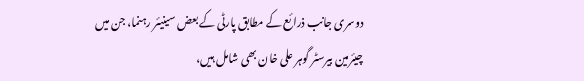دوسری جانب ذرائع کے مطابق پارٹی کے بعض سینیئر رہنما، جن میں چیئرمین بیرسٹر گوہر علی خان بھی شامل ہیں،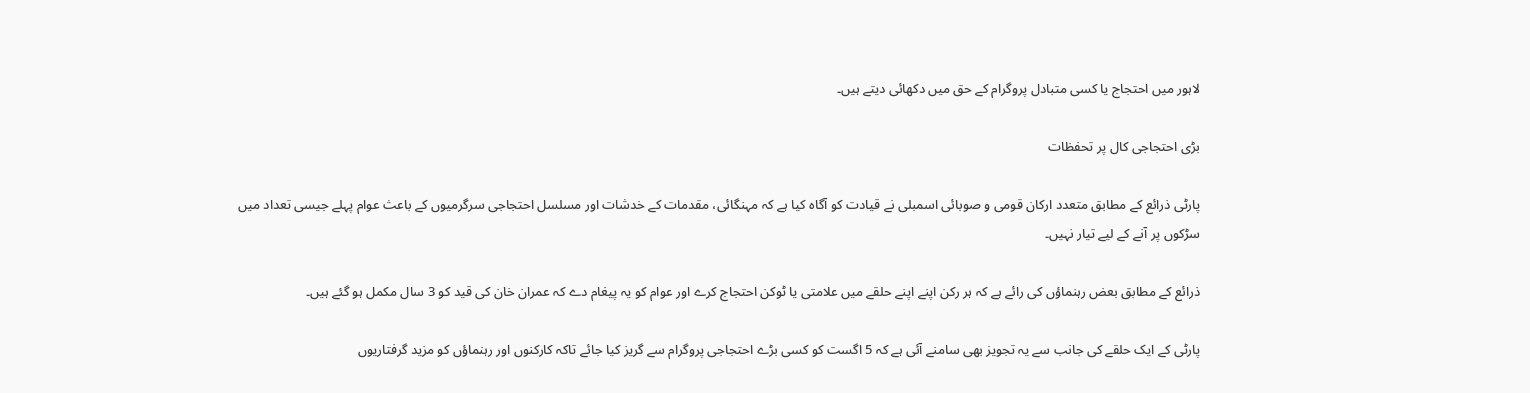لاہور میں احتجاج یا کسی متبادل پروگرام کے حق میں دکھائی دیتے ہیں۔

بڑی احتجاجی کال پر تحفظات

پارٹی ذرائع کے مطابق متعدد ارکان قومی و صوبائی اسمبلی نے قیادت کو آگاہ کیا ہے کہ مہنگائی، مقدمات کے خدشات اور مسلسل احتجاجی سرگرمیوں کے باعث عوام پہلے جیسی تعداد میں سڑکوں پر آنے کے لیے تیار نہیں۔

ذرائع کے مطابق بعض رہنماؤں کی رائے ہے کہ ہر رکن اپنے اپنے حلقے میں علامتی یا ٹوکن احتجاج کرے اور عوام کو یہ پیغام دے کہ عمران خان کی قید کو 3 سال مکمل ہو گئے ہیں۔

پارٹی کے ایک حلقے کی جانب سے یہ تجویز بھی سامنے آئی ہے کہ 5 اگست کو کسی بڑے احتجاجی پروگرام سے گریز کیا جائے تاکہ کارکنوں اور رہنماؤں کو مزید گرفتاریوں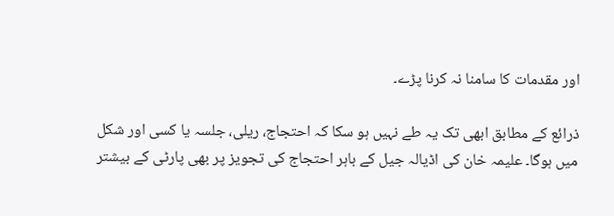اور مقدمات کا سامنا نہ کرنا پڑے۔

ذرائع کے مطابق ابھی تک یہ طے نہیں ہو سکا کہ احتجاج، ریلی، جلسہ یا کسی اور شکل میں ہوگا۔ علیمہ خان کی اڈیالہ جیل کے باہر احتجاج کی تجویز پر بھی پارٹی کے بیشتر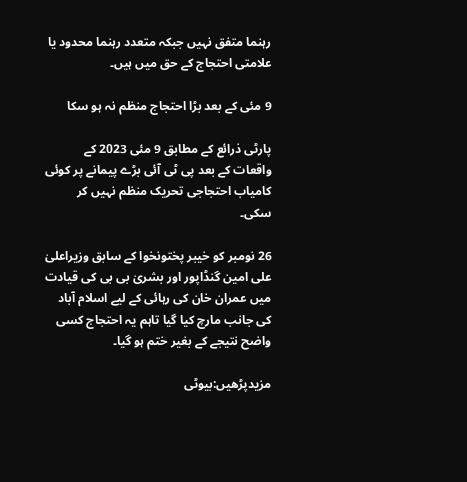رہنما متفق نہیں جبکہ متعدد رہنما محدود یا علامتی احتجاج کے حق میں ہیں۔

9 مئی کے بعد بڑا احتجاج منظم نہ ہو سکا

پارٹی ذرائع کے مطابق 9 مئی 2023 کے واقعات کے بعد پی ٹی آئی بڑے پیمانے پر کوئی کامیاب احتجاجی تحریک منظم نہیں کر سکی۔

26 نومبر کو خیبر پختونخوا کے سابق وزیراعلیٰ علی امین گنڈاپور اور بشریٰ بی بی کی قیادت میں عمران خان کی رہائی کے لیے اسلام آباد کی جانب مارچ کیا گیا تاہم یہ احتجاج کسی واضح نتیجے کے بغیر ختم ہو گیا۔

مزیدپڑھیں:بیوٹی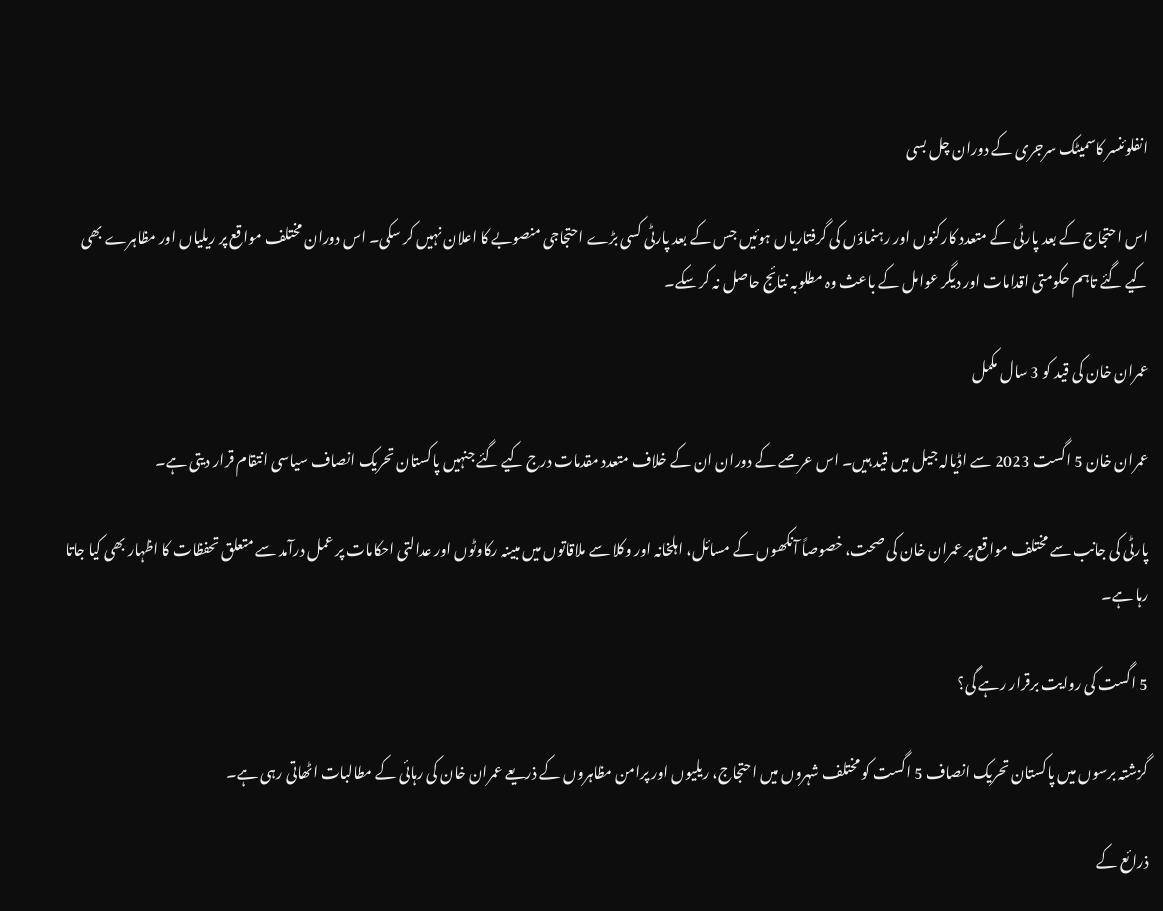انفلوئنسر کاسمیٹک سرجری کے دوران چل بسی

اس احتجاج کے بعد پارٹی کے متعدد کارکنوں اور رہنماؤں کی گرفتاریاں ہوئیں جس کے بعد پارٹی کسی بڑے احتجاجی منصوبے کا اعلان نہیں کر سکی۔ اس دوران مختلف مواقع پر ریلیاں اور مظاہرے بھی کیے گئے تاہم حکومتی اقدامات اور دیگر عوامل کے باعث وہ مطلوبہ نتائج حاصل نہ کر سکے۔

عمران خان کی قید کو 3 سال مکمل

عمران خان 5 اگست 2023 سے اڈیالہ جیل میں قید ہیں۔ اس عرصے کے دوران ان کے خلاف متعدد مقدمات درج کیے گئے جنہیں پاکستان تحریک انصاف سیاسی انتقام قرار دیتی ہے۔

پارٹی کی جانب سے مختلف مواقع پر عمران خان کی صحت، خصوصاً آنکھوں کے مسائل، اہلخانہ اور وکلا سے ملاقاتوں میں مبینہ رکاوٹوں اور عدالتی احکامات پر عمل درآمد سے متعلق تحفظات کا اظہار بھی کیا جاتا رہا ہے۔

5 اگست کی روایت برقرار رہے گی؟

گزشتہ برسوں میں پاکستان تحریک انصاف 5 اگست کو مختلف شہروں میں احتجاج، ریلیوں اور پرامن مظاہروں کے ذریعے عمران خان کی رہائی کے مطالبات اٹھاتی رہی ہے۔

ذرائع کے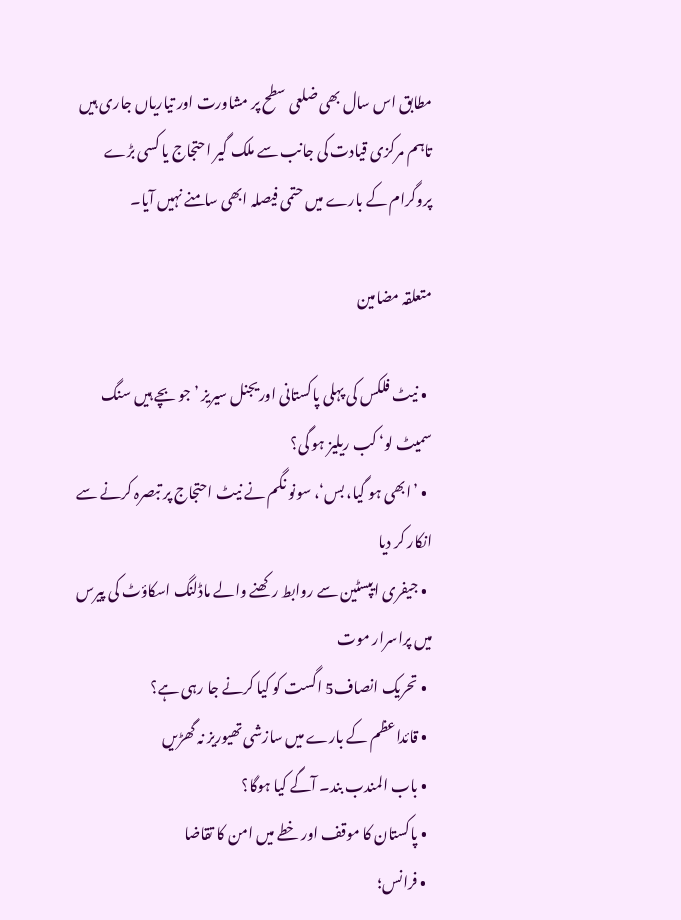مطابق اس سال بھی ضلعی سطح پر مشاورت اور تیاریاں جاری ہیں تاہم مرکزی قیادت کی جانب سے ملک گیر احتجاج یا کسی بڑے پروگرام کے بارے میں حتمی فیصلہ ابھی سامنے نہیں آیا۔

متعلقہ مضامین

  • نیٹ فلکس کی پہلی پاکستانی اوریجنل سیریز ’جو بچے ہیں سنگ سمیٹ لو‘ کب ریلیز ہو گی؟
  • ’ابھی ہو گیا، بس‘، سونو نگم نے نیٹ احتجاج پر تبصرہ کرنے سے انکار کر دیا
  • جیفری ایپسٹین سے روابط رکھنے والے ماڈلنگ اسکاؤٹ کی پیرس میں پراسرار موت
  • تحریک انصاف5 اگست کو کیا کرنے جا رہی ہے؟
  • قائداعظم کے بارے میں سازشی تھیوریز نہ گھڑیں
  • باب المندب بند۔ آگے کیا ہوگا؟
  • پاکستان کا موقف اور خطے میں امن کا تقاضا
  • فرانس؛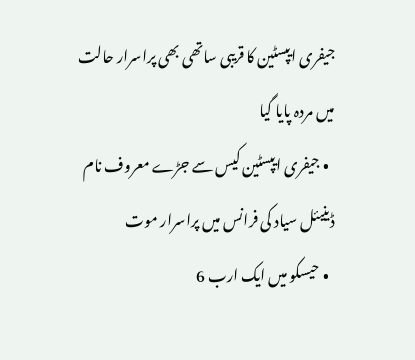جیفری ایپسٹین کا قریبی ساتھی بھی پراسرار حالت میں مردہ پایا گیا
  • جیفری ایپسٹین کیس سے جڑے معروف نام ڈینیئل سیاد کی فرانس میں پراسرار موت
  • حیسکو میں ایک ارب 6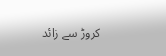کروڑ سے زائد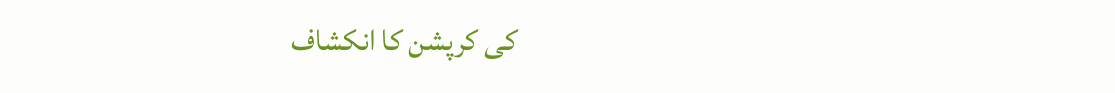کی کرپشن کا انکشاف